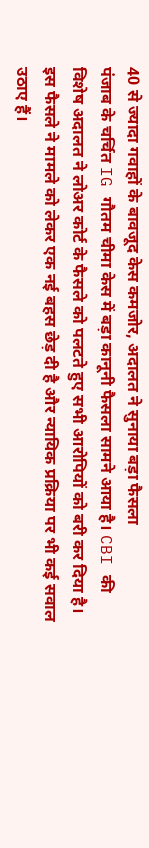40 से ज्यादा गवाहों के बावजूद केस कमजोर, अदालत ने सुनाया बड़ा फैसला
पंजाब के चर्चित IG गौतम चीमा केस में बड़ा कानूनी फैसला सामने आया है। CBI की विशेष अदालत ने लोअर कोर्ट के फैसले को पलटते हुए सभी आरोपियों को बरी कर दिया है। इस फैसले ने मामले को लेकर एक नई बहस छेड़ दी है और न्यायिक प्रक्रिया पर भी कई सवाल उठाए हैं।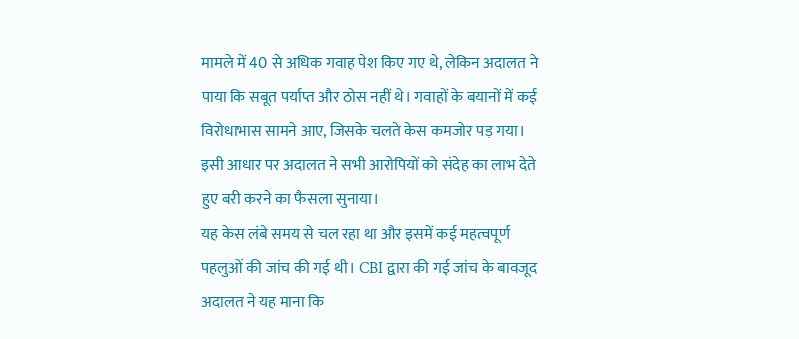मामले में 40 से अधिक गवाह पेश किए गए थे, लेकिन अदालत ने पाया कि सबूत पर्याप्त और ठोस नहीं थे। गवाहों के बयानों में कई विरोधाभास सामने आए, जिसके चलते केस कमजोर पड़ गया। इसी आधार पर अदालत ने सभी आरोपियों को संदेह का लाभ देते हुए बरी करने का फैसला सुनाया।
यह केस लंबे समय से चल रहा था और इसमें कई महत्वपूर्ण पहलुओं की जांच की गई थी। CBI द्वारा की गई जांच के बावजूद अदालत ने यह माना कि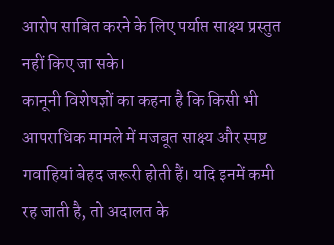आरोप साबित करने के लिए पर्याप्त साक्ष्य प्रस्तुत नहीं किए जा सके।
कानूनी विशेषज्ञों का कहना है कि किसी भी आपराधिक मामले में मजबूत साक्ष्य और स्पष्ट गवाहियां बेहद जरूरी होती हैं। यदि इनमें कमी रह जाती है, तो अदालत के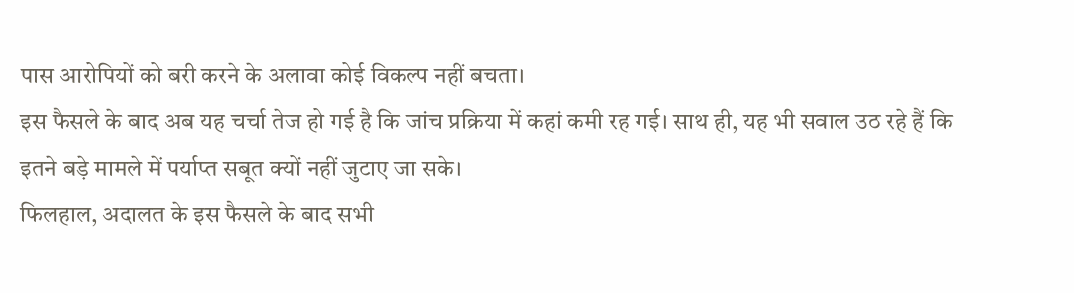पास आरोपियों को बरी करने के अलावा कोई विकल्प नहीं बचता।
इस फैसले के बाद अब यह चर्चा तेज हो गई है कि जांच प्रक्रिया में कहां कमी रह गई। साथ ही, यह भी सवाल उठ रहे हैं कि इतने बड़े मामले में पर्याप्त सबूत क्यों नहीं जुटाए जा सके।
फिलहाल, अदालत के इस फैसले के बाद सभी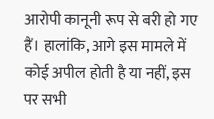आरोपी कानूनी रूप से बरी हो गए हैं। हालांकि, आगे इस मामले में कोई अपील होती है या नहीं, इस पर सभी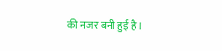की नजर बनी हुई है।